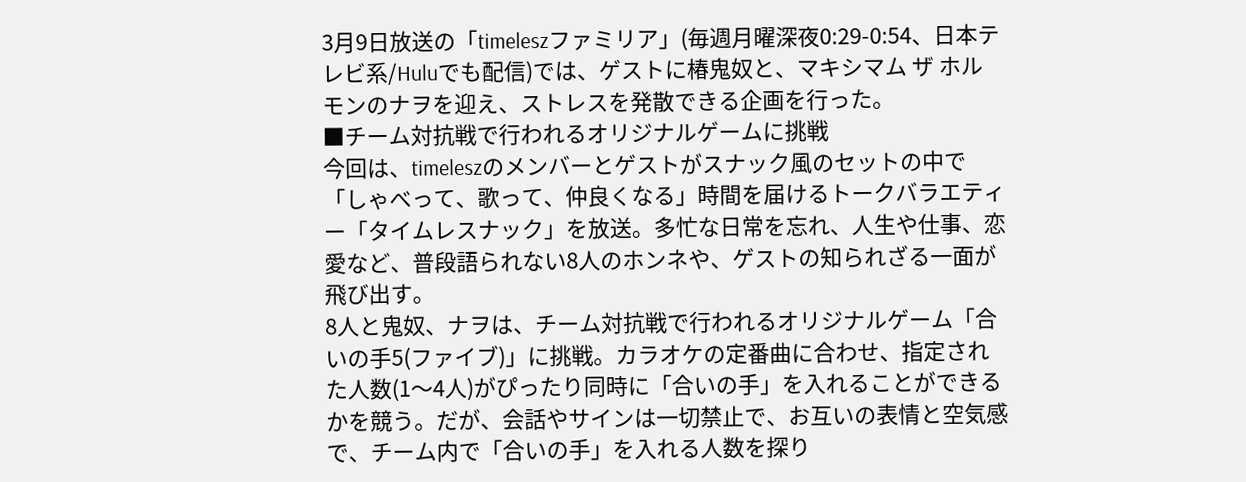3月9日放送の「timeleszファミリア」(毎週月曜深夜0:29-0:54、日本テレビ系/Huluでも配信)では、ゲストに椿鬼奴と、マキシマム ザ ホルモンのナヲを迎え、ストレスを発散できる企画を行った。
■チーム対抗戦で行われるオリジナルゲームに挑戦
今回は、timeleszのメンバーとゲストがスナック風のセットの中で「しゃべって、歌って、仲良くなる」時間を届けるトークバラエティー「タイムレスナック」を放送。多忙な日常を忘れ、人生や仕事、恋愛など、普段語られない8人のホンネや、ゲストの知られざる一面が飛び出す。
8人と鬼奴、ナヲは、チーム対抗戦で行われるオリジナルゲーム「合いの手5(ファイブ)」に挑戦。カラオケの定番曲に合わせ、指定された人数(1〜4人)がぴったり同時に「合いの手」を入れることができるかを競う。だが、会話やサインは一切禁止で、お互いの表情と空気感で、チーム内で「合いの手」を入れる人数を探り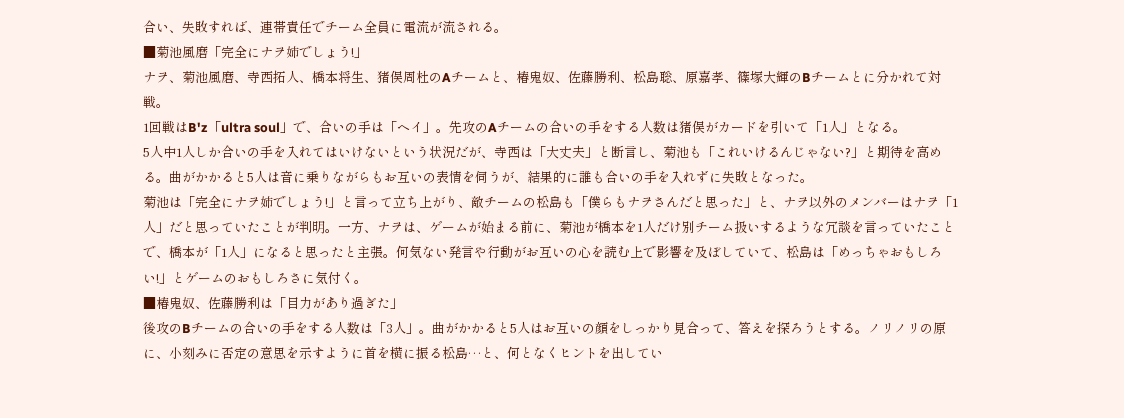合い、失敗すれば、連帯責任でチーム全員に電流が流される。
■菊池風磨「完全にナヲ姉でしょう!」
ナヲ、菊池風磨、寺西拓人、橋本将生、猪俣周杜のAチームと、椿鬼奴、佐藤勝利、松島聡、原嘉孝、篠塚大輝のBチームとに分かれて対戦。
1回戦はB'z「ultra soul」で、合いの手は「ヘイ」。先攻のAチームの合いの手をする人数は猪俣がカードを引いて「1人」となる。
5人中1人しか合いの手を入れてはいけないという状況だが、寺西は「大丈夫」と断言し、菊池も「これいけるんじゃない?」と期待を高める。曲がかかると5人は音に乗りながらもお互いの表情を伺うが、結果的に誰も合いの手を入れずに失敗となった。
菊池は「完全にナヲ姉でしょう!」と言って立ち上がり、敵チームの松島も「僕らもナヲさんだと思った」と、ナヲ以外のメンバーはナヲ「1人」だと思っていたことが判明。一方、ナヲは、ゲームが始まる前に、菊池が橋本を1人だけ別チーム扱いするような冗談を言っていたことで、橋本が「1人」になると思ったと主張。何気ない発言や行動がお互いの心を読む上で影響を及ぼしていて、松島は「めっちゃおもしろい!」とゲームのおもしろさに気付く。
■椿鬼奴、佐藤勝利は「目力があり過ぎた」
後攻のBチームの合いの手をする人数は「3人」。曲がかかると5人はお互いの顔をしっかり見合って、答えを探ろうとする。ノリノリの原に、小刻みに否定の意思を示すように首を横に振る松島…と、何となくヒントを出してい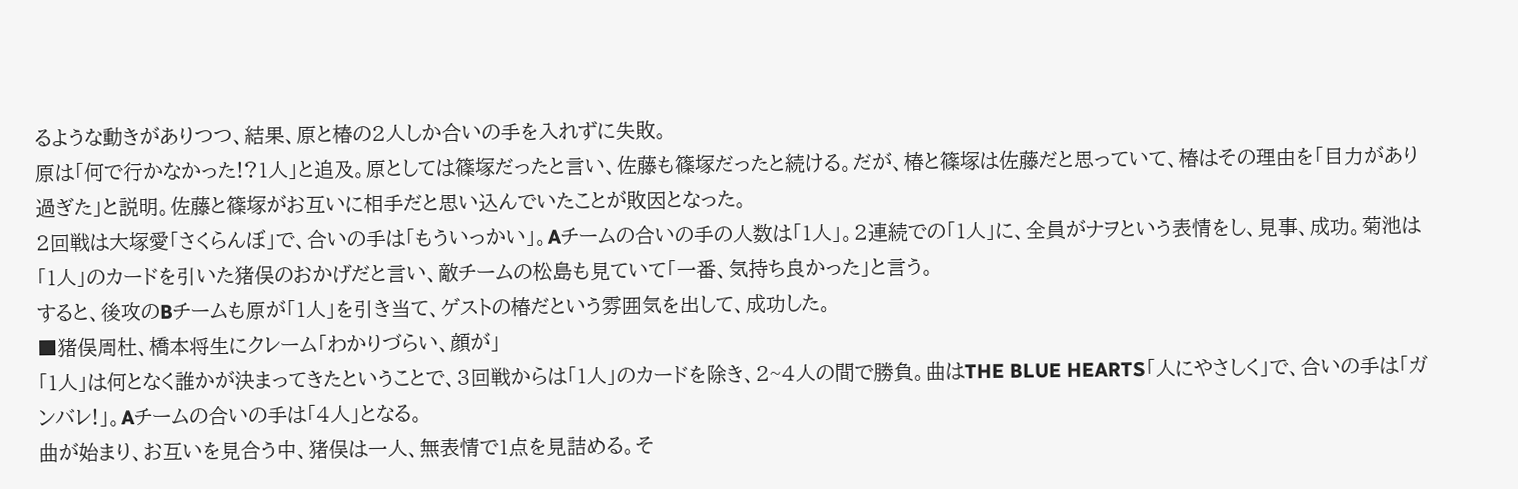るような動きがありつつ、結果、原と椿の2人しか合いの手を入れずに失敗。
原は「何で行かなかった!?1人」と追及。原としては篠塚だったと言い、佐藤も篠塚だったと続ける。だが、椿と篠塚は佐藤だと思っていて、椿はその理由を「目力があり過ぎた」と説明。佐藤と篠塚がお互いに相手だと思い込んでいたことが敗因となった。
2回戦は大塚愛「さくらんぼ」で、合いの手は「もういっかい」。Aチームの合いの手の人数は「1人」。2連続での「1人」に、全員がナヲという表情をし、見事、成功。菊池は「1人」のカードを引いた猪俣のおかげだと言い、敵チームの松島も見ていて「一番、気持ち良かった」と言う。
すると、後攻のBチームも原が「1人」を引き当て、ゲストの椿だという雰囲気を出して、成功した。
■猪俣周杜、橋本将生にクレーム「わかりづらい、顔が」
「1人」は何となく誰かが決まってきたということで、3回戦からは「1人」のカードを除き、2~4人の間で勝負。曲はTHE BLUE HEARTS「人にやさしく」で、合いの手は「ガンバレ!」。Aチームの合いの手は「4人」となる。
曲が始まり、お互いを見合う中、猪俣は一人、無表情で1点を見詰める。そ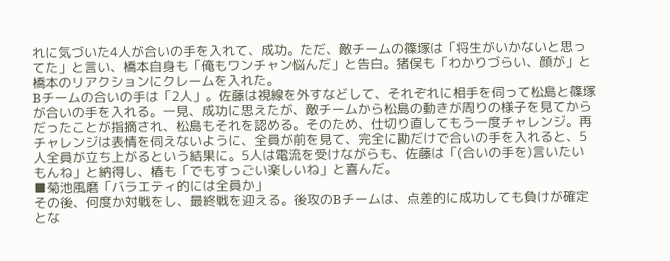れに気づいた4人が合いの手を入れて、成功。ただ、敵チームの篠塚は「将生がいかないと思ってた」と言い、橋本自身も「俺もワンチャン悩んだ」と告白。猪俣も「わかりづらい、顔が」と橋本のリアクションにクレームを入れた。
Bチームの合いの手は「2人」。佐藤は視線を外すなどして、それぞれに相手を伺って松島と篠塚が合いの手を入れる。一見、成功に思えたが、敵チームから松島の動きが周りの様子を見てからだったことが指摘され、松島もそれを認める。そのため、仕切り直してもう一度チャレンジ。再チャレンジは表情を伺えないように、全員が前を見て、完全に勘だけで合いの手を入れると、5人全員が立ち上がるという結果に。5人は電流を受けながらも、佐藤は「(合いの手を)言いたいもんね」と納得し、椿も「でもすっごい楽しいね」と喜んだ。
■菊池風磨「バラエティ的には全員か」
その後、何度か対戦をし、最終戦を迎える。後攻のBチームは、点差的に成功しても負けが確定とな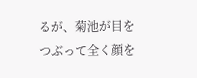るが、菊池が目をつぶって全く顔を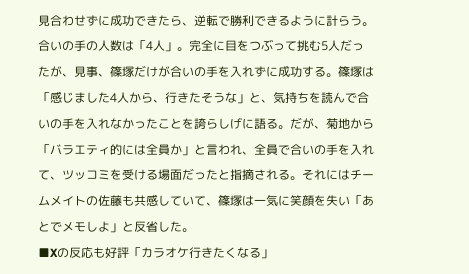見合わせずに成功できたら、逆転で勝利できるように計らう。
合いの手の人数は「4人」。完全に目をつぶって挑む5人だったが、見事、篠塚だけが合いの手を入れずに成功する。篠塚は「感じました4人から、行きたそうな」と、気持ちを読んで合いの手を入れなかったことを誇らしげに語る。だが、菊地から「バラエティ的には全員か」と言われ、全員で合いの手を入れて、ツッコミを受ける場面だったと指摘される。それにはチームメイトの佐藤も共感していて、篠塚は一気に笑顔を失い「あとでメモしよ」と反省した。
■Xの反応も好評「カラオケ行きたくなる」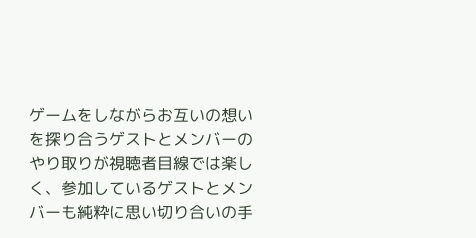ゲームをしながらお互いの想いを探り合うゲストとメンバーのやり取りが視聴者目線では楽しく、参加しているゲストとメンバーも純粋に思い切り合いの手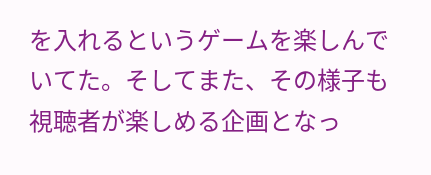を入れるというゲームを楽しんでいてた。そしてまた、その様子も視聴者が楽しめる企画となっ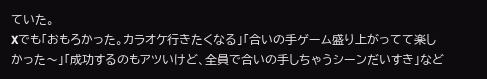ていた。
Xでも「おもろかった。カラオケ行きたくなる」「合いの手ゲーム盛り上がってて楽しかった〜」「成功するのもアツいけど、全員で合いの手しちゃうシーンだいすき」など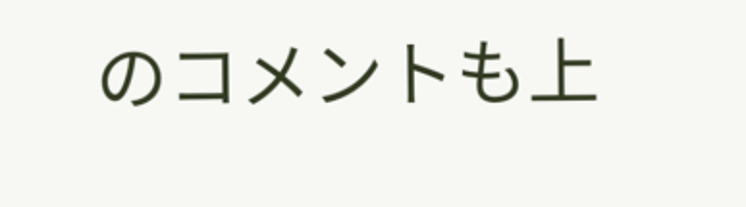のコメントも上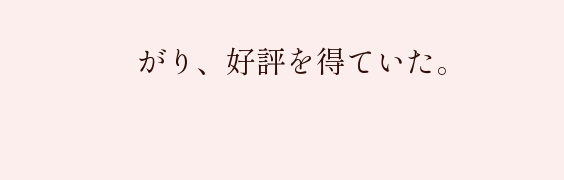がり、好評を得ていた。